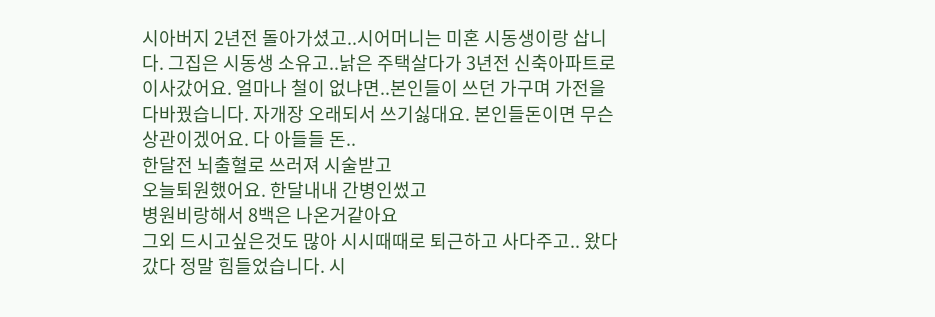시아버지 2년전 돌아가셨고..시어머니는 미혼 시동생이랑 삽니다. 그집은 시동생 소유고..낡은 주택살다가 3년전 신축아파트로 이사갔어요. 얼마나 철이 없냐면..본인들이 쓰던 가구며 가전을 다바꿨습니다. 자개장 오래되서 쓰기싫대요. 본인들돈이면 무슨상관이겠어요. 다 아들들 돈..
한달전 뇌출혈로 쓰러져 시술받고
오늘퇴원했어요. 한달내내 간병인썼고
병원비랑해서 8백은 나온거같아요
그외 드시고싶은것도 많아 시시때때로 퇴근하고 사다주고.. 왔다갔다 정말 힘들었습니다. 시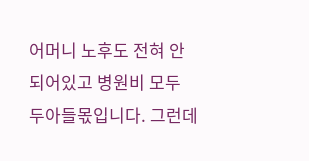어머니 노후도 전혀 안되어있고 병원비 모두 두아들몫입니다. 그런데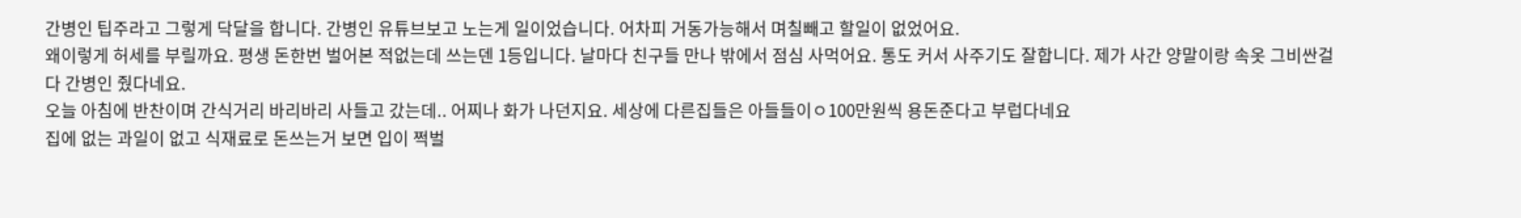간병인 팁주라고 그렇게 닥달을 합니다. 간병인 유튜브보고 노는게 일이었습니다. 어차피 거동가능해서 며칠빼고 할일이 없었어요.
왜이렇게 허세를 부릴까요. 평생 돈한번 벌어본 적없는데 쓰는덴 1등입니다. 날마다 친구들 만나 밖에서 점심 사먹어요. 통도 커서 사주기도 잘합니다. 제가 사간 양말이랑 속옷 그비싼걸
다 간병인 줬다네요.
오늘 아침에 반찬이며 간식거리 바리바리 사들고 갔는데.. 어찌나 화가 나던지요. 세상에 다른집들은 아들들이ㅇ100만원씩 용돈준다고 부럽다네요
집에 없는 과일이 없고 식재료로 돈쓰는거 보면 입이 쩍벌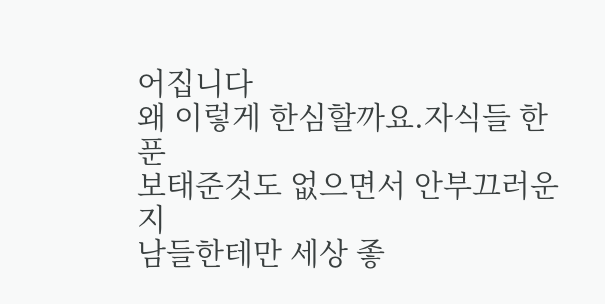어집니다
왜 이렇게 한심할까요.자식들 한푼
보태준것도 없으면서 안부끄러운지
남들한테만 세상 좋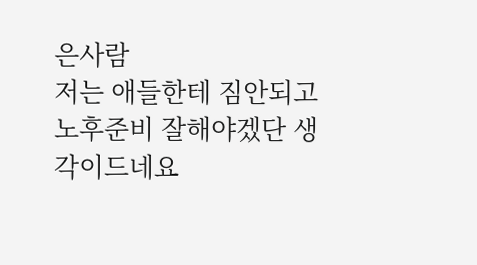은사람
저는 애들한테 짐안되고 노후준비 잘해야겠단 생각이드네요